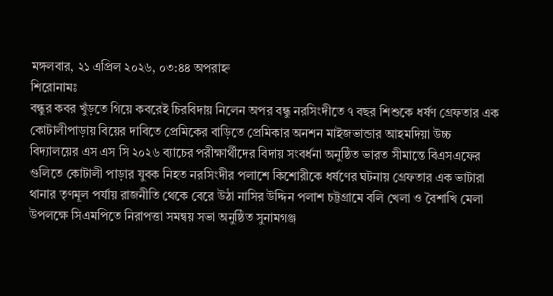মঙ্গলবার, ২১ এপ্রিল ২০২৬, ০৩:৪৪ অপরাহ্ন
শিরোনামঃ
বন্ধুর কবর খুঁড়তে গিয়ে কবরেই চিরবিদায় নিলেন অপর বন্ধু নরসিংদীতে ৭ বছর শিশুকে ধর্ষণ গ্রেফতার এক কোটালীপাড়ায় বিয়ের দাবিতে প্রেমিকের বাড়িতে প্রেমিকার অনশন মাইজভান্ডার আহমদিয়া উচ্চ বিদ্যালয়ের এস এস সি ২০২৬ ব্যাচের পরীক্ষার্থীদের বিদায় সংবর্ধনা অনুষ্ঠিত ভারত সীমান্তে বিএসএফের গুলিতে কোটালী পাড়ার যুবক নিহত নরসিংদীর পলাশে কিশোরীকে ধর্ষণের ঘটনায় গ্রেফতার এক ভাটারা থানার তৃণমূল পর্যায় রাজনীতি থেকে বেরে উঠা নাসির উদ্দিন পলাশ চট্টগ্রামে বলি খেলা ও বৈশাখি মেলা উপলক্ষে সিএমপিতে নিরাপত্তা সমন্বয় সভা অনুষ্ঠিত সুনামগঞ্জ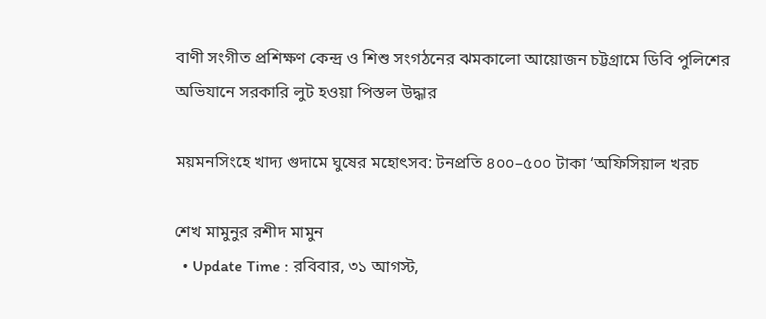বাণী সংগীত প্রশিক্ষণ কেন্দ্র ও শিশু সংগঠনের ঝমকালো আয়োজন চট্টগ্রামে ডিবি পুলিশের অভিযানে সরকারি লুট হওয়া পিস্তল উদ্ধার

ময়মনসিংহে খাদ্য গুদামে ঘুষের মহোৎসব: টনপ্রতি ৪০০–৫০০ টাকা ‘অফিসিয়াল খরচ

শেখ মামুনুর রশীদ মামুন
  • Update Time : রবিবার, ৩১ আগস্ট,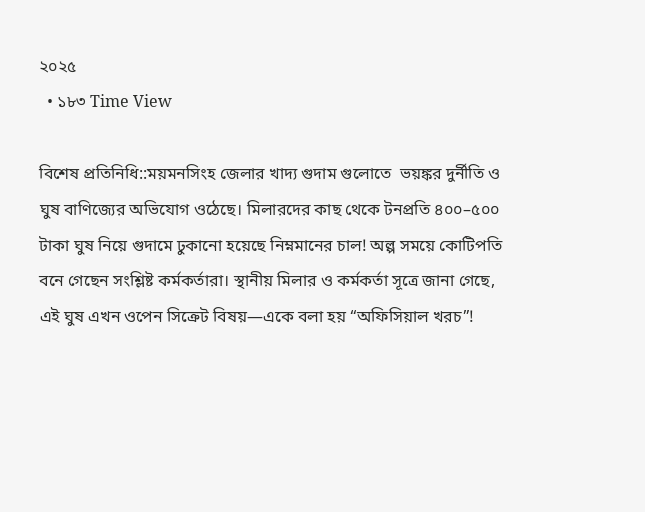২০২৫
  • ১৮৩ Time View

বিশেষ প্রতিনিধি::ময়মনসিংহ জেলার খাদ্য গুদাম গুলোতে  ভয়ঙ্কর দুর্নীতি ও ঘুষ বাণিজ্যের অভিযোগ ওঠেছে। মিলারদের কাছ থেকে টনপ্রতি ৪০০–৫০০ টাকা ঘুষ নিয়ে গুদামে ঢুকানো হয়েছে নিম্নমানের চাল! অল্প সময়ে কোটিপতি বনে গেছেন সংশ্লিষ্ট কর্মকর্তারা। স্থানীয় মিলার ও কর্মকর্তা সূত্রে জানা গেছে, এই ঘুষ এখন ওপেন সিক্রেট বিষয়—একে বলা হয় “অফিসিয়াল খরচ”!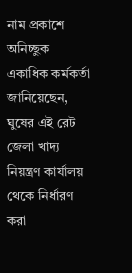নাম প্রকাশে অনিচ্ছুক একাধিক কর্মকর্তা জানিয়েছেন, ঘুষের এই রেট জেলা খাদ্য নিয়ন্ত্রণ কার্যালয় থেকে নির্ধারণ করা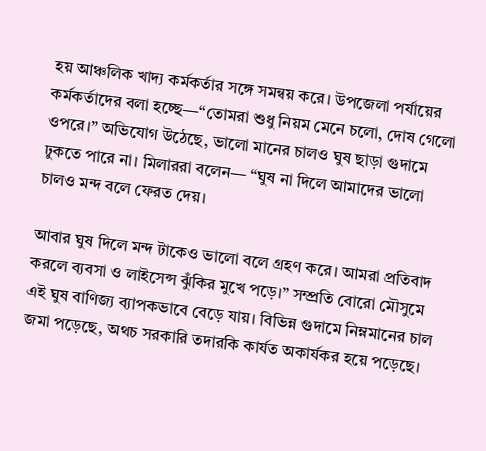হয় আঞ্চলিক খাদ্য কর্মকর্তার সঙ্গে সমন্বয় করে। উপজেলা পর্যায়ের কর্মকর্তাদের বলা হচ্ছে—“তোমরা শুধু নিয়ম মেনে চলো, দোষ গেলো ওপরে।” অভিযোগ উঠেছে, ভালো মানের চালও ঘুষ ছাড়া গুদামে ঢুকতে পারে না। মিলাররা বলেন— “ঘুষ না দিলে আমাদের ভালো চালও মন্দ বলে ফেরত দেয়।

আবার ঘুষ দিলে মন্দ টাকেও ভালো বলে গ্রহণ করে। আমরা প্রতিবাদ করলে ব্যবসা ও লাইসেন্স ঝুঁকির মুখে পড়ে।” সম্প্রতি বোরো মৌসুমে এই ঘুষ বাণিজ্য ব্যাপকভাবে বেড়ে যায়। বিভিন্ন গুদামে নিম্নমানের চাল জমা পড়েছে, অথচ সরকারি তদারকি কার্যত অকার্যকর হয়ে পড়েছে।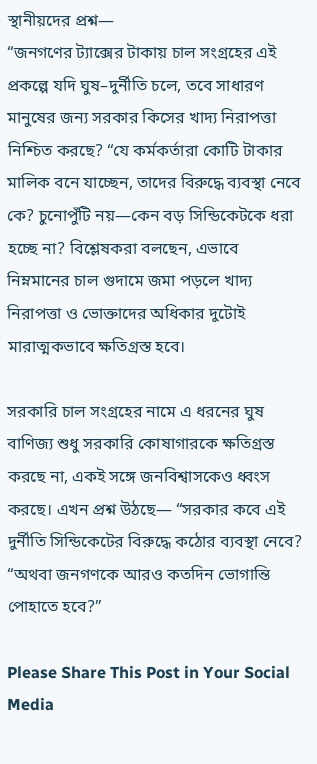স্থানীয়দের প্রশ্ন—
“জনগণের ট্যাক্সের টাকায় চাল সংগ্রহের এই প্রকল্পে যদি ঘুষ–দুর্নীতি চলে, তবে সাধারণ মানুষের জন্য সরকার কিসের খাদ্য নিরাপত্তা নিশ্চিত করছে? “যে কর্মকর্তারা কোটি টাকার মালিক বনে যাচ্ছেন, তাদের বিরুদ্ধে ব্যবস্থা নেবে কে? চুনোপুঁটি নয়—কেন বড় সিন্ডিকেটকে ধরা হচ্ছে না? বিশ্লেষকরা বলছেন, এভাবে নিম্নমানের চাল গুদামে জমা পড়লে খাদ্য নিরাপত্তা ও ভোক্তাদের অধিকার দুটোই মারাত্মকভাবে ক্ষতিগ্রস্ত হবে।

সরকারি চাল সংগ্রহের নামে এ ধরনের ঘুষ বাণিজ্য শুধু সরকারি কোষাগারকে ক্ষতিগ্রস্ত করছে না, একই সঙ্গে জনবিশ্বাসকেও ধ্বংস করছে। এখন প্রশ্ন উঠছে— “সরকার কবে এই দুর্নীতি সিন্ডিকেটের বিরুদ্ধে কঠোর ব্যবস্থা নেবে? “অথবা জনগণকে আরও কতদিন ভোগান্তি পোহাতে হবে?”

Please Share This Post in Your Social Media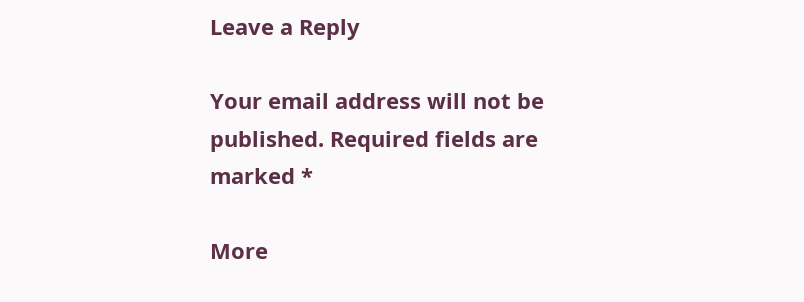Leave a Reply

Your email address will not be published. Required fields are marked *

More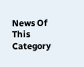News Of This Category